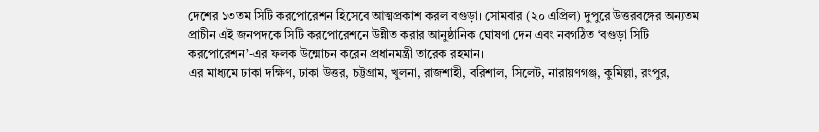দেশের ১৩তম সিটি করপোরেশন হিসেবে আত্মপ্রকাশ করল বগুড়া। সোমবার (২০ এপ্রিল) দুপুরে উত্তরবঙ্গের অন্যতম প্রাচীন এই জনপদকে সিটি করপোরেশনে উন্নীত করার আনুষ্ঠানিক ঘোষণা দেন এবং নবগঠিত ‘বগুড়া সিটি করপোরেশন’-এর ফলক উন্মোচন করেন প্রধানমন্ত্রী তারেক রহমান।
এর মাধ্যমে ঢাকা দক্ষিণ, ঢাকা উত্তর, চট্টগ্রাম, খুলনা, রাজশাহী, বরিশাল, সিলেট, নারায়ণগঞ্জ, কুমিল্লা, রংপুর,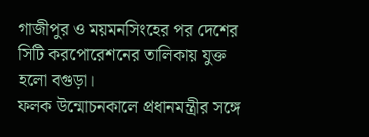গাজীপুর ও ময়মনসিংহের পর দেশের সিটি করপোরেশনের তালিকায় যুক্ত হলো বগুড়া।
ফলক উন্মোচনকালে প্রধানমন্ত্রীর সঙ্গে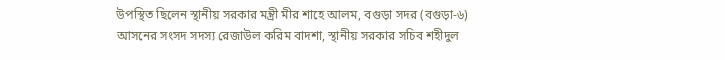উপস্থিত ছিলেন স্থানীয় সরকার মন্ত্রী মীর শাহে আলম, বগুড়া সদর (বগুড়া-৬) আসনের সংসদ সদস্য রেজাউল করিম বাদশা, স্থানীয় সরকার সচিব শহীদুল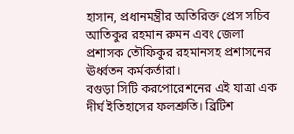হাসান, প্রধানমন্ত্রীর অতিরিক্ত প্রেস সচিব আতিকুর রহমান রুমন এবং জেলা প্রশাসক তৌফিকুর রহমানসহ প্রশাসনের ঊর্ধ্বতন কর্মকর্তারা।
বগুড়া সিটি করপোরেশনের এই যাত্রা এক দীর্ঘ ইতিহাসের ফলশ্রুতি। ব্রিটিশ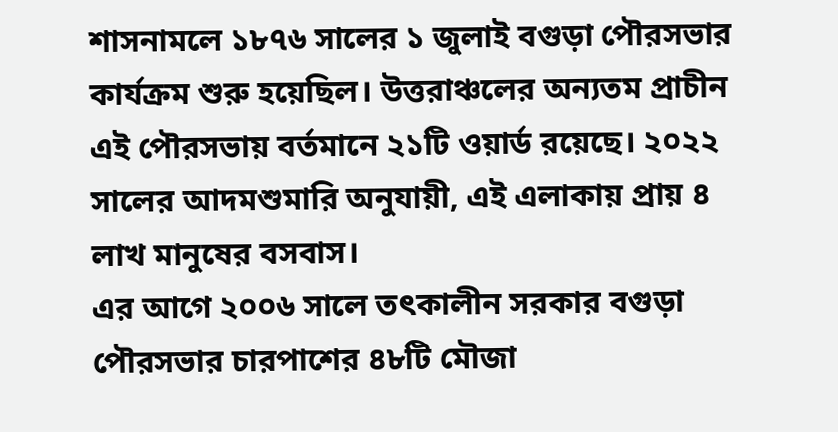শাসনামলে ১৮৭৬ সালের ১ জুলাই বগুড়া পৌরসভার কার্যক্রম শুরু হয়েছিল। উত্তরাঞ্চলের অন্যতম প্রাচীন এই পৌরসভায় বর্তমানে ২১টি ওয়ার্ড রয়েছে। ২০২২ সালের আদমশুমারি অনুযায়ী, এই এলাকায় প্রায় ৪ লাখ মানুষের বসবাস।
এর আগে ২০০৬ সালে তৎকালীন সরকার বগুড়া পৌরসভার চারপাশের ৪৮টি মৌজা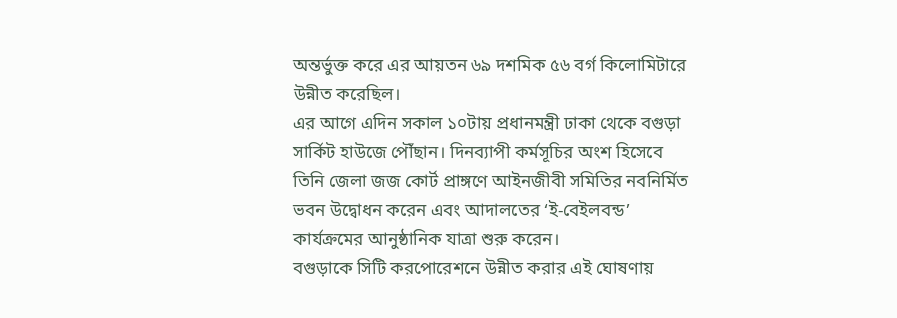অন্তর্ভুক্ত করে এর আয়তন ৬৯ দশমিক ৫৬ বর্গ কিলোমিটারে উন্নীত করেছিল।
এর আগে এদিন সকাল ১০টায় প্রধানমন্ত্রী ঢাকা থেকে বগুড়া সার্কিট হাউজে পৌঁছান। দিনব্যাপী কর্মসূচির অংশ হিসেবে তিনি জেলা জজ কোর্ট প্রাঙ্গণে আইনজীবী সমিতির নবনির্মিত ভবন উদ্বোধন করেন এবং আদালতের ‘ই-বেইলবন্ড’ কার্যক্রমের আনুষ্ঠানিক যাত্রা শুরু করেন।
বগুড়াকে সিটি করপোরেশনে উন্নীত করার এই ঘোষণায়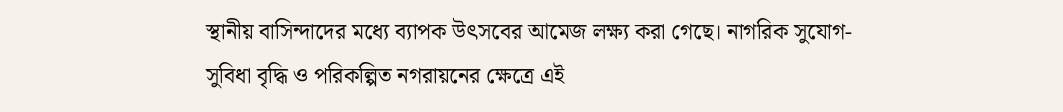স্থানীয় বাসিন্দাদের মধ্যে ব্যাপক উৎসবের আমেজ লক্ষ্য করা গেছে। নাগরিক সুযোগ-সুবিধা বৃদ্ধি ও পরিকল্পিত নগরায়নের ক্ষেত্রে এই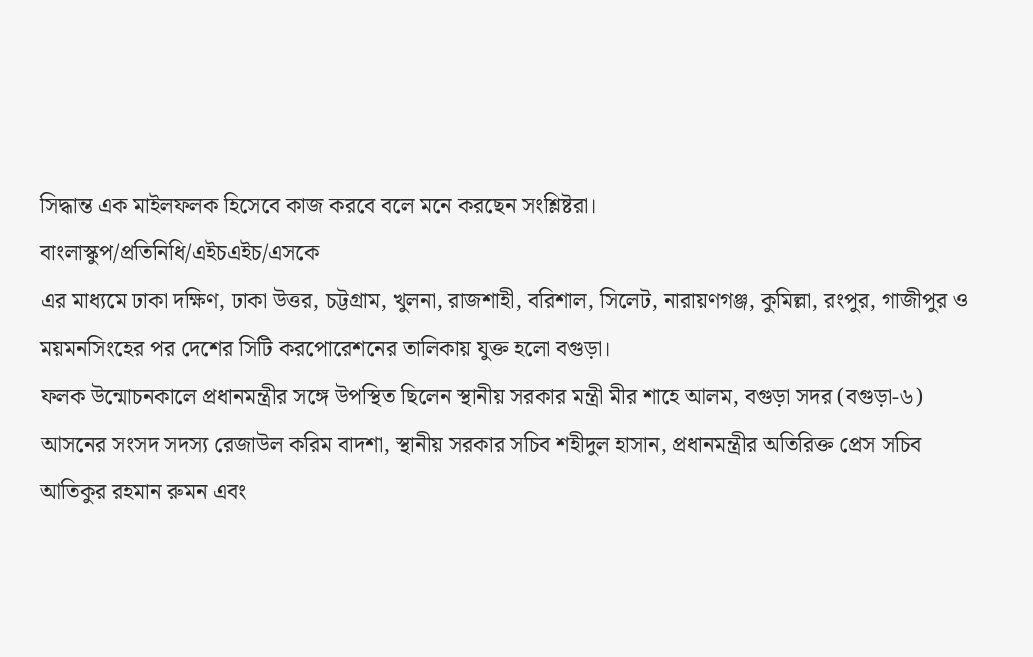সিদ্ধান্ত এক মাইলফলক হিসেবে কাজ করবে বলে মনে করছেন সংশ্লিষ্টরা।
বাংলাস্কুপ/প্রতিনিধি/এইচএইচ/এসকে
এর মাধ্যমে ঢাকা দক্ষিণ, ঢাকা উত্তর, চট্টগ্রাম, খুলনা, রাজশাহী, বরিশাল, সিলেট, নারায়ণগঞ্জ, কুমিল্লা, রংপুর, গাজীপুর ও ময়মনসিংহের পর দেশের সিটি করপোরেশনের তালিকায় যুক্ত হলো বগুড়া।
ফলক উন্মোচনকালে প্রধানমন্ত্রীর সঙ্গে উপস্থিত ছিলেন স্থানীয় সরকার মন্ত্রী মীর শাহে আলম, বগুড়া সদর (বগুড়া-৬) আসনের সংসদ সদস্য রেজাউল করিম বাদশা, স্থানীয় সরকার সচিব শহীদুল হাসান, প্রধানমন্ত্রীর অতিরিক্ত প্রেস সচিব আতিকুর রহমান রুমন এবং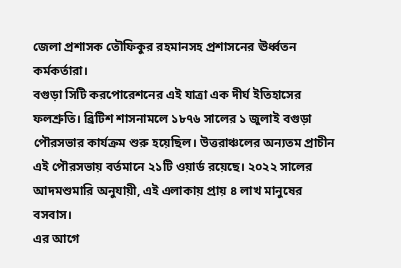জেলা প্রশাসক তৌফিকুর রহমানসহ প্রশাসনের ঊর্ধ্বতন কর্মকর্তারা।
বগুড়া সিটি করপোরেশনের এই যাত্রা এক দীর্ঘ ইতিহাসের ফলশ্রুতি। ব্রিটিশ শাসনামলে ১৮৭৬ সালের ১ জুলাই বগুড়া পৌরসভার কার্যক্রম শুরু হয়েছিল। উত্তরাঞ্চলের অন্যতম প্রাচীন এই পৌরসভায় বর্তমানে ২১টি ওয়ার্ড রয়েছে। ২০২২ সালের আদমশুমারি অনুযায়ী, এই এলাকায় প্রায় ৪ লাখ মানুষের বসবাস।
এর আগে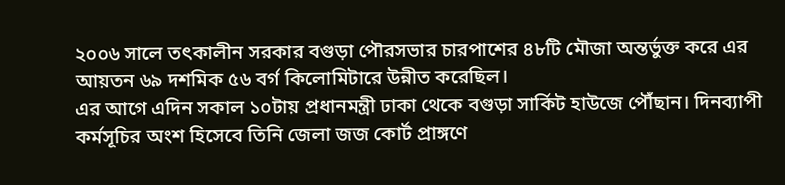২০০৬ সালে তৎকালীন সরকার বগুড়া পৌরসভার চারপাশের ৪৮টি মৌজা অন্তর্ভুক্ত করে এর আয়তন ৬৯ দশমিক ৫৬ বর্গ কিলোমিটারে উন্নীত করেছিল।
এর আগে এদিন সকাল ১০টায় প্রধানমন্ত্রী ঢাকা থেকে বগুড়া সার্কিট হাউজে পৌঁছান। দিনব্যাপী কর্মসূচির অংশ হিসেবে তিনি জেলা জজ কোর্ট প্রাঙ্গণে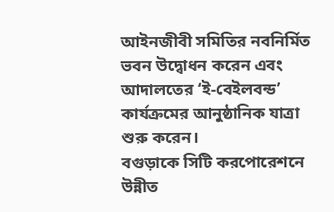আইনজীবী সমিতির নবনির্মিত ভবন উদ্বোধন করেন এবং আদালতের ‘ই-বেইলবন্ড’ কার্যক্রমের আনুষ্ঠানিক যাত্রা শুরু করেন।
বগুড়াকে সিটি করপোরেশনে উন্নীত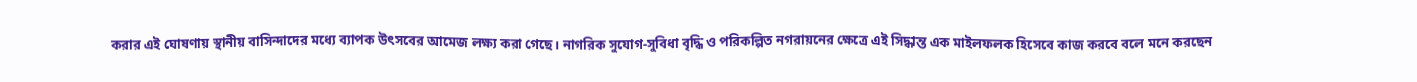করার এই ঘোষণায় স্থানীয় বাসিন্দাদের মধ্যে ব্যাপক উৎসবের আমেজ লক্ষ্য করা গেছে। নাগরিক সুযোগ-সুবিধা বৃদ্ধি ও পরিকল্পিত নগরায়নের ক্ষেত্রে এই সিদ্ধান্ত এক মাইলফলক হিসেবে কাজ করবে বলে মনে করছেন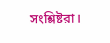সংশ্লিষ্টরা।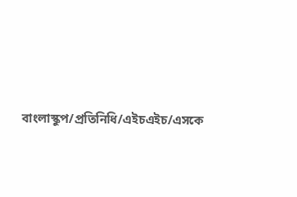বাংলাস্কুপ/প্রতিনিধি/এইচএইচ/এসকে